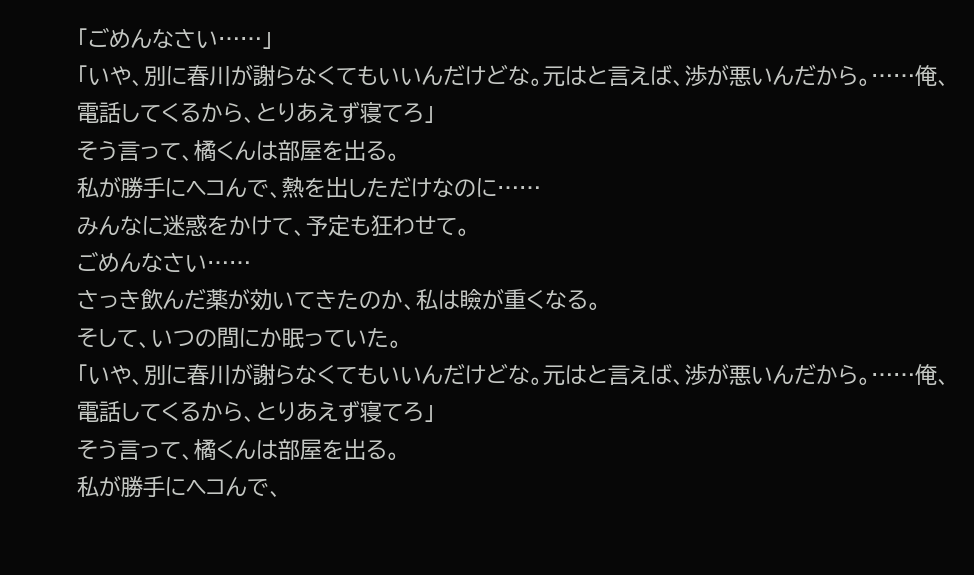「ごめんなさい……」
「いや、別に春川が謝らなくてもいいんだけどな。元はと言えば、渉が悪いんだから。……俺、電話してくるから、とりあえず寝てろ」
そう言って、橘くんは部屋を出る。
私が勝手にヘコんで、熱を出しただけなのに……
みんなに迷惑をかけて、予定も狂わせて。
ごめんなさい……
さっき飲んだ薬が効いてきたのか、私は瞼が重くなる。
そして、いつの間にか眠っていた。
「いや、別に春川が謝らなくてもいいんだけどな。元はと言えば、渉が悪いんだから。……俺、電話してくるから、とりあえず寝てろ」
そう言って、橘くんは部屋を出る。
私が勝手にヘコんで、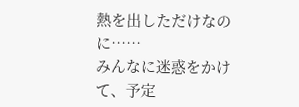熱を出しただけなのに……
みんなに迷惑をかけて、予定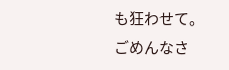も狂わせて。
ごめんなさ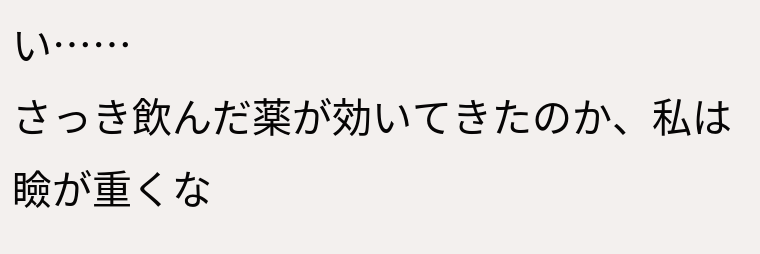い……
さっき飲んだ薬が効いてきたのか、私は瞼が重くな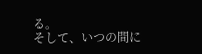る。
そして、いつの間に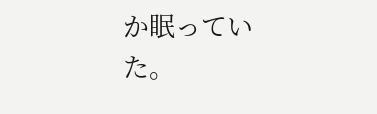か眠っていた。